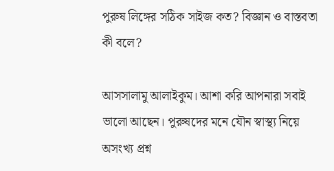পুরুষ লিঙ্গের সঠিক সাইজ কত? বিজ্ঞান ও বাস্তবতা কী বলে?

আসসালামু আলাইকুম। আশা করি আপনারা সবাই ভালো আছেন। পুরুষদের মনে যৌন স্বাস্থ্য নিয়ে অসংখ্য প্রশ্ন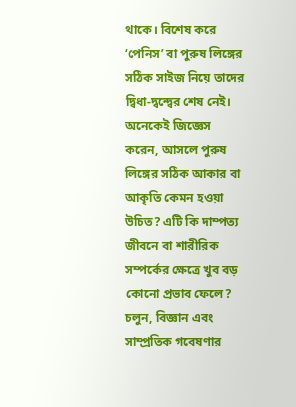থাকে। বিশেষ করে ‘পেনিস’ বা পুরুষ লিঙ্গের সঠিক সাইজ নিয়ে তাদের দ্বিধা-দ্বন্দ্বের শেষ নেই।
অনেকেই জিজ্ঞেস করেন, আসলে পুরুষ লিঙ্গের সঠিক আকার বা আকৃতি কেমন হওয়া উচিত? এটি কি দাম্পত্য জীবনে বা শারীরিক সম্পর্কের ক্ষেত্রে খুব বড় কোনো প্রভাব ফেলে? চলুন, বিজ্ঞান এবং সাম্প্রতিক গবেষণার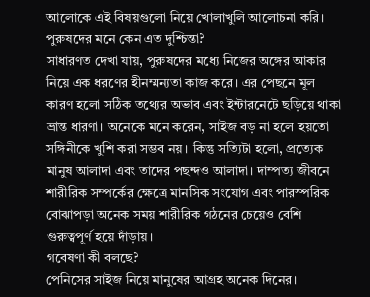আলোকে এই বিষয়গুলো নিয়ে খোলাখুলি আলোচনা করি।
পুরুষদের মনে কেন এত দুশ্চিন্তা?
সাধারণত দেখা যায়, পুরুষদের মধ্যে নিজের অঙ্গের আকার নিয়ে এক ধরণের হীনম্মন্যতা কাজ করে। এর পেছনে মূল কারণ হলো সঠিক তথ্যের অভাব এবং ইন্টারনেটে ছড়িয়ে থাকা ভ্রান্ত ধারণা। অনেকে মনে করেন, সাইজ বড় না হলে হয়তো সঙ্গিনীকে খুশি করা সম্ভব নয়। কিন্তু সত্যিটা হলো, প্রত্যেক মানুষ আলাদা এবং তাদের পছন্দও আলাদা। দাম্পত্য জীবনে শারীরিক সম্পর্কের ক্ষেত্রে মানসিক সংযোগ এবং পারস্পরিক বোঝাপড়া অনেক সময় শারীরিক গঠনের চেয়েও বেশি গুরুত্বপূর্ণ হয়ে দাঁড়ায়।
গবেষণা কী বলছে?
পেনিসের সাইজ নিয়ে মানুষের আগ্রহ অনেক দিনের।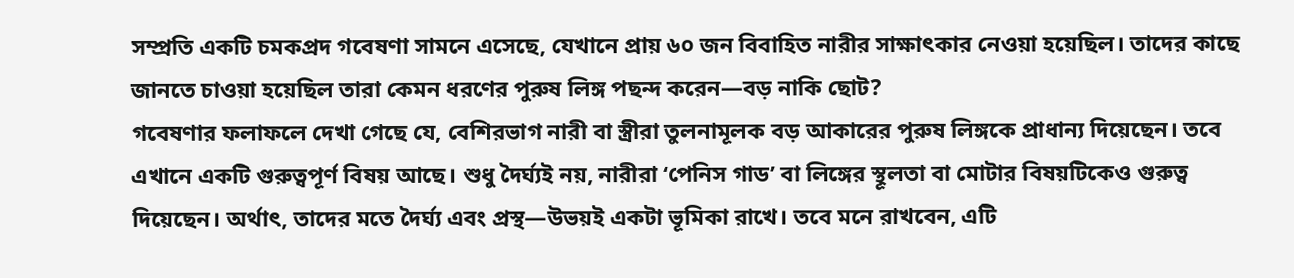সম্প্রতি একটি চমকপ্রদ গবেষণা সামনে এসেছে, যেখানে প্রায় ৬০ জন বিবাহিত নারীর সাক্ষাৎকার নেওয়া হয়েছিল। তাদের কাছে জানতে চাওয়া হয়েছিল তারা কেমন ধরণের পুরুষ লিঙ্গ পছন্দ করেন—বড় নাকি ছোট?
গবেষণার ফলাফলে দেখা গেছে যে, বেশিরভাগ নারী বা স্ত্রীরা তুলনামূলক বড় আকারের পুরুষ লিঙ্গকে প্রাধান্য দিয়েছেন। তবে এখানে একটি গুরুত্বপূর্ণ বিষয় আছে। শুধু দৈর্ঘ্যই নয়, নারীরা ‘পেনিস গাড’ বা লিঙ্গের স্থূলতা বা মোটার বিষয়টিকেও গুরুত্ব দিয়েছেন। অর্থাৎ, তাদের মতে দৈর্ঘ্য এবং প্রস্থ—উভয়ই একটা ভূমিকা রাখে। তবে মনে রাখবেন, এটি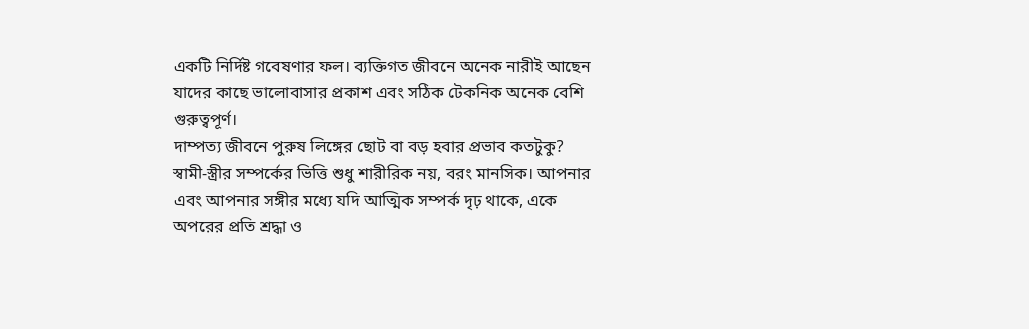একটি নির্দিষ্ট গবেষণার ফল। ব্যক্তিগত জীবনে অনেক নারীই আছেন যাদের কাছে ভালোবাসার প্রকাশ এবং সঠিক টেকনিক অনেক বেশি গুরুত্বপূর্ণ।
দাম্পত্য জীবনে পুরুষ লিঙ্গের ছোট বা বড় হবার প্রভাব কতটুকু?
স্বামী-স্ত্রীর সম্পর্কের ভিত্তি শুধু শারীরিক নয়, বরং মানসিক। আপনার এবং আপনার সঙ্গীর মধ্যে যদি আত্মিক সম্পর্ক দৃঢ় থাকে, একে অপরের প্রতি শ্রদ্ধা ও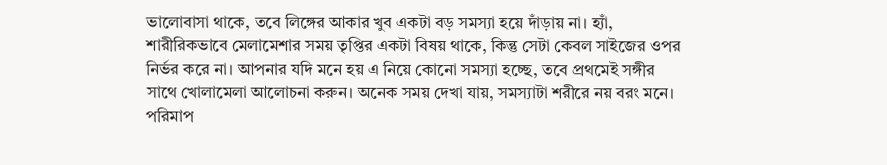ভালোবাসা থাকে, তবে লিঙ্গের আকার খুব একটা বড় সমস্যা হয়ে দাঁড়ায় না। হ্যাঁ, শারীরিকভাবে মেলামেশার সময় তৃপ্তির একটা বিষয় থাকে, কিন্তু সেটা কেবল সাইজের ওপর নির্ভর করে না। আপনার যদি মনে হয় এ নিয়ে কোনো সমস্যা হচ্ছে, তবে প্রথমেই সঙ্গীর সাথে খোলামেলা আলোচনা করুন। অনেক সময় দেখা যায়, সমস্যাটা শরীরে নয় বরং মনে।
পরিমাপ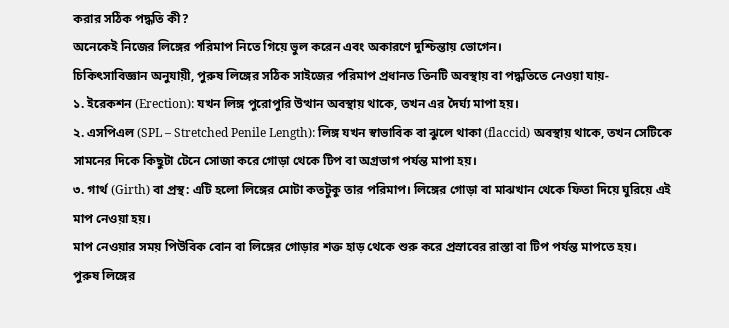করার সঠিক পদ্ধতি কী?
অনেকেই নিজের লিঙ্গের পরিমাপ নিতে গিয়ে ভুল করেন এবং অকারণে দুশ্চিন্তায় ভোগেন।
চিকিৎসাবিজ্ঞান অনুযায়ী, পুরুষ লিঙ্গের সঠিক সাইজের পরিমাপ প্রধানত তিনটি অবস্থায় বা পদ্ধতিতে নেওয়া যায়-
১. ইরেকশন (Erection): যখন লিঙ্গ পুরোপুরি উত্থান অবস্থায় থাকে, তখন এর দৈর্ঘ্য মাপা হয়।
২. এসপিএল (SPL – Stretched Penile Length): লিঙ্গ যখন স্বাভাবিক বা ঝুলে থাকা (flaccid) অবস্থায় থাকে, তখন সেটিকে সামনের দিকে কিছুটা টেনে সোজা করে গোড়া থেকে টিপ বা অগ্রভাগ পর্যন্ত মাপা হয়।
৩. গার্থ (Girth) বা প্রস্থ: এটি হলো লিঙ্গের মোটা কতটুকু তার পরিমাপ। লিঙ্গের গোড়া বা মাঝখান থেকে ফিতা দিয়ে ঘুরিয়ে এই মাপ নেওয়া হয়।
মাপ নেওয়ার সময় পিউবিক বোন বা লিঙ্গের গোড়ার শক্ত হাড় থেকে শুরু করে প্রস্রাবের রাস্তা বা টিপ পর্যন্ত মাপতে হয়।
পুরুষ লিঙ্গের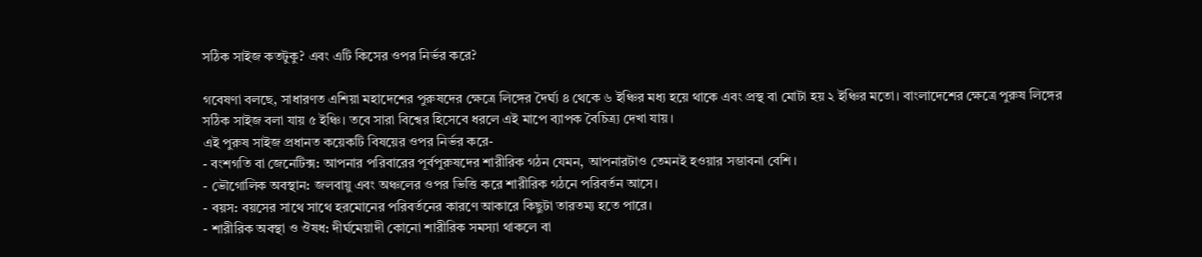সঠিক সাইজ কতটুকু? এবং এটি কিসের ওপর নির্ভর করে?

গবেষণা বলছে, সাধারণত এশিয়া মহাদেশের পুরুষদের ক্ষেত্রে লিঙ্গের দৈর্ঘ্য ৪ থেকে ৬ ইঞ্চির মধ্য হয়ে থাকে এবং প্রস্থ বা মোটা হয় ২ ইঞ্চির মতো। বাংলাদেশের ক্ষেত্রে পুরুষ লিঙ্গের সঠিক সাইজ বলা যায় ৫ ইঞ্চি। তবে সারা বিশ্বের হিসেবে ধরলে এই মাপে ব্যাপক বৈচিত্র্য দেখা যায়।
এই পুরুষ সাইজ প্রধানত কয়েকটি বিষয়ের ওপর নির্ভর করে-
- বংশগতি বা জেনেটিক্স: আপনার পরিবারের পূর্বপুরুষদের শারীরিক গঠন যেমন, আপনারটাও তেমনই হওয়ার সম্ভাবনা বেশি।
- ভৌগোলিক অবস্থান: জলবায়ু এবং অঞ্চলের ওপর ভিত্তি করে শারীরিক গঠনে পরিবর্তন আসে।
- বয়স: বয়সের সাথে সাথে হরমোনের পরিবর্তনের কারণে আকারে কিছুটা তারতম্য হতে পারে।
- শারীরিক অবস্থা ও ঔষধ: দীর্ঘমেয়াদী কোনো শারীরিক সমস্যা থাকলে বা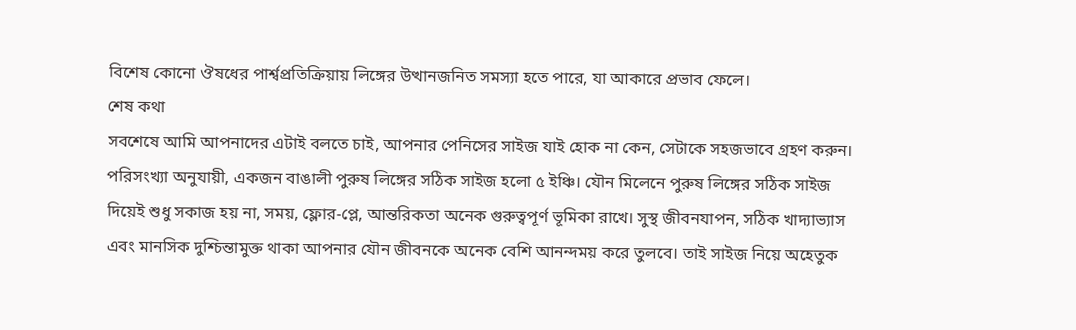বিশেষ কোনো ঔষধের পার্শ্বপ্রতিক্রিয়ায় লিঙ্গের উত্থানজনিত সমস্যা হতে পারে, যা আকারে প্রভাব ফেলে।
শেষ কথা
সবশেষে আমি আপনাদের এটাই বলতে চাই, আপনার পেনিসের সাইজ যাই হোক না কেন, সেটাকে সহজভাবে গ্রহণ করুন। পরিসংখ্যা অনুযায়ী, একজন বাঙালী পুরুষ লিঙ্গের সঠিক সাইজ হলো ৫ ইঞ্চি। যৌন মিলেনে পুরুষ লিঙ্গের সঠিক সাইজ দিয়েই শুধু সকাজ হয় না, সময়, ফ্লোর-প্লে, আন্তরিকতা অনেক গুরুত্বপূর্ণ ভূমিকা রাখে। সুস্থ জীবনযাপন, সঠিক খাদ্যাভ্যাস এবং মানসিক দুশ্চিন্তামুক্ত থাকা আপনার যৌন জীবনকে অনেক বেশি আনন্দময় করে তুলবে। তাই সাইজ নিয়ে অহেতুক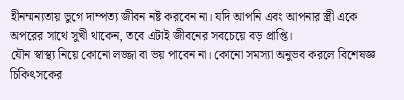হীনম্মন্যতায় ভুগে দাম্পত্য জীবন নষ্ট করবেন না। যদি আপনি এবং আপনার স্ত্রী একে অপরের সাথে সুখী থাকেন, তবে এটাই জীবনের সবচেয়ে বড় প্রাপ্তি।
যৌন স্বাস্থ্য নিয়ে কোনো লজ্জা বা ভয় পাবেন না। কোনো সমস্যা অনুভব করলে বিশেষজ্ঞ চিকিৎসকের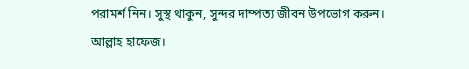পরামর্শ নিন। সুস্থ থাকুন, সুন্দর দাম্পত্য জীবন উপভোগ করুন। আল্লাহ হাফেজ।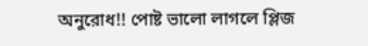অনুরোধ!! পোষ্ট ভালো লাগলে প্লিজ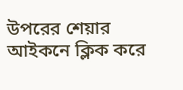উপরের শেয়ার আইকনে ক্লিক করে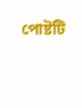পোষ্টটি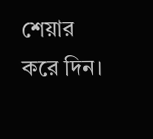শেয়ার করে দিন।